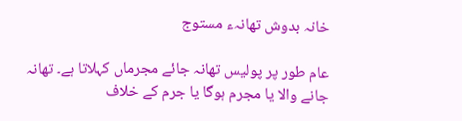خانہ بدوش تھانہء مستوج

عام طور پر پولیس تھانہ جائے مجرماں کہلاتا ہے۔ تھانہ جانے والا یا مجرم ہوگا یا جرم کے خلاف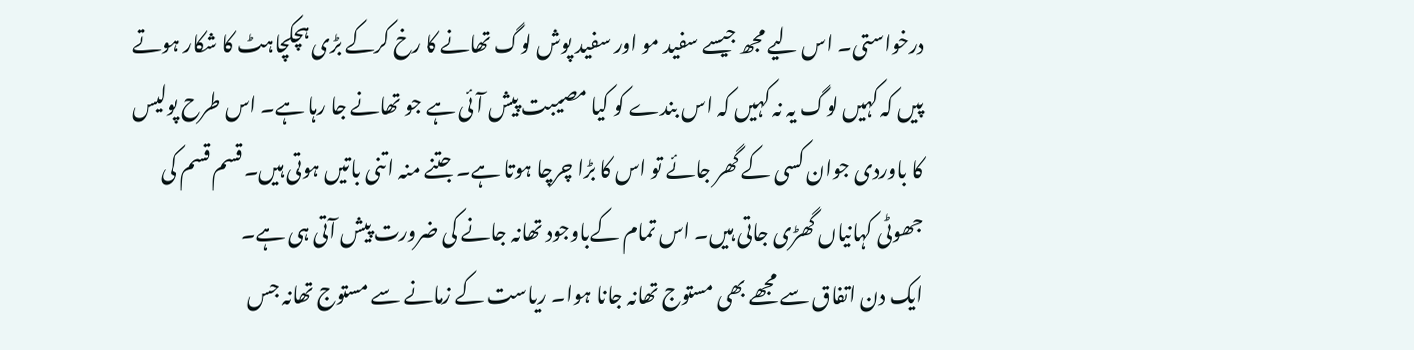درخواستی۔ اس لیے مجھ جیسے سفید مو اور سفید پوش لوگ تھانے کا رخ کرکے بڑی ہچکچاہٹ کا شکار ہوتے پیں کہ کہیں لوگ یہ نہ کہیں کہ اس بندے کو کیا مصیبت پیش آئی ہے جو تھانے جا رہا ہے۔ اس طرح پولیس کا باوردی جوان کسی کے گھر جائے تو اس کا بڑا چرچا ہوتا ہے۔ جتنے منہ اتنی باتیں ہوتی ہیں۔ قسم قسم کی جھوٹی کہانیاں گھڑی جاتی ہیں۔ اس تمام کےباوجود تھانہ جانے کی ضرورت پیش آتی ہی ہے۔
ایک دن اتفاق سے مجھے بھی مستوج تھانہ جانا ہوا۔ ریاست کے زمانے سے مستوج تھانہ جس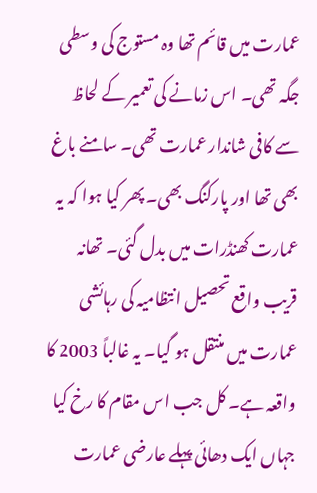عمارت میں قائم تھا وہ مستوج کی وسطی جگہ تھی۔ اس زمانے کی تعمیر کے لحاظ سے کافی شاندار عمارت تھی۔ سامنے باغ بھی تھا اور پارکنگ بھی۔ پھر کیا ہوا کہ یہ عمارت کھنڈرات میں بدل گئی۔ تھانہ قریب واقع تحصیل انتظامیہ کی رہائشی عمارت میں منتقل ہو گیا۔ یہ غالباً 2003 کا واقعہ ہے۔ کل جب اس مقام کا رخ کیا جہاں ایک دھائی پہلے عارضی عمارت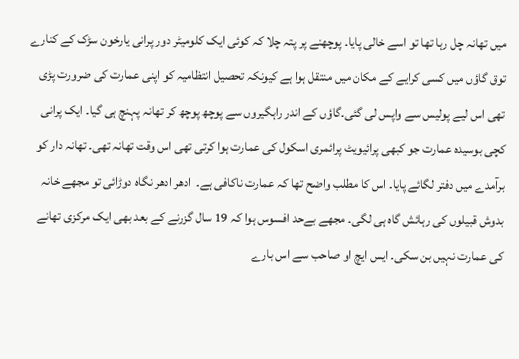میں تھانہ چل رہا تھا تو اسے خالی پایا۔ پوچھنے پر پتہ چلا کہ کوئی ایک کلومیٹر دور پرانی یارخون سڑک کے کنارے توق گاؤں میں کسی کرایے کے مکان میں منتقل ہوا ہے کیونکہ تحصیل انتظامیہ کو اپنی عمارت کی ضرورت پڑی تھی اس لیے پولیس سے واپس لی گئی۔گاؤں کے اندر راہگیروں سے پوچھ پوچھ کر تھانہ پہنچ ہی گیا۔ ایک پرانی کچی بوسیدہ عمارت جو کبھی پرائیویٹ پرائمری اسکول کی عمارت ہوا کرتی تھی اس وقت تھانہ تھی۔ تھانہ دار کو برآمدے میں دفتر لگائے پایا۔ اس کا مطلب واضح تھا کہ عمارت ناکافی ہے۔  ادھر ادھر نگاہ دوڑائی تو مجھے خانہ بدوش قبیلوں کی رہائش گاہ ہی لگی۔ مجھے بےحد افسوس ہوا کہ 19 سال گزرنے کے بعد بھی ایک مرکزی تھانے کی عمارت نہیں بن سکی۔ ایس ایچ او صاحب سے اس بارے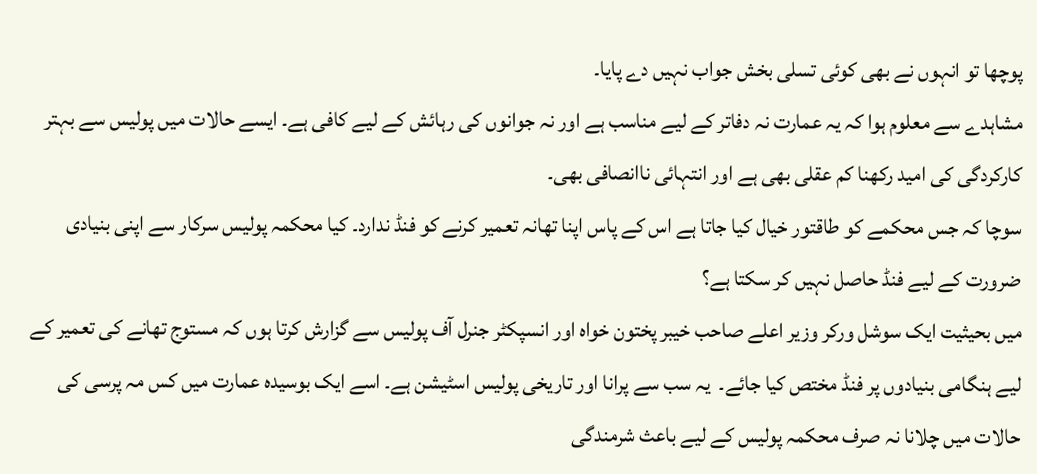پوچھا تو انہوں نے بھی کوئی تسلی بخش جواب نہیں دے پایا۔
مشاہدے سے معلوم ہوا کہ یہ عمارت نہ دفاتر کے لیے مناسب ہے اور نہ جوانوں کی رہائش کے لیے کافی ہے۔ ایسے حالات میں پولیس سے بہتر کارکردگی کی امید رکھنا کم عقلی بھی ہے اور انتہائی ناانصافی بھی۔
سوچا کہ جس محکمے کو طاقتور خیال کیا جاتا ہے اس کے پاس اپنا تھانہ تعمیر کرنے کو فنڈ ندارد۔ کیا محکمہ پولیس سرکار سے اپنی بنیادی ضرورت کے لیے فنڈ حاصل نہیں کر سکتا ہے؟
میں بحیثیت ایک سوشل ورکر وزیر اعلے صاحب خیبر پختون خواہ اور انسپکٹر جنرل آف پولیس سے گزارش کرتا ہوں کہ مستوج تھانے کی تعمیر کے لیے ہنگامی بنیادوں پر فنڈ مختص کیا جائے۔  یہ سب سے پرانا اور تاریخی پولیس اسٹیشن ہے۔ اسے ایک بوسیدہ عمارت میں کس مہ پرسی کی حالات میں چلانا نہ صرف محکمہ پولیس کے لیے باعث شرمندگی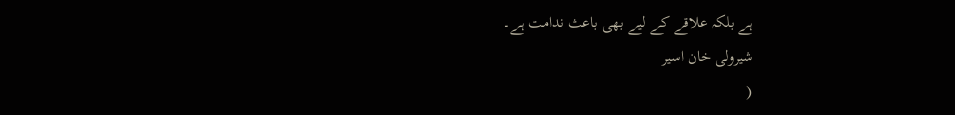ہے بلکہ علاقے کے لیے بھی باعث ندامت ہے۔
شیرولی خان اسیر
(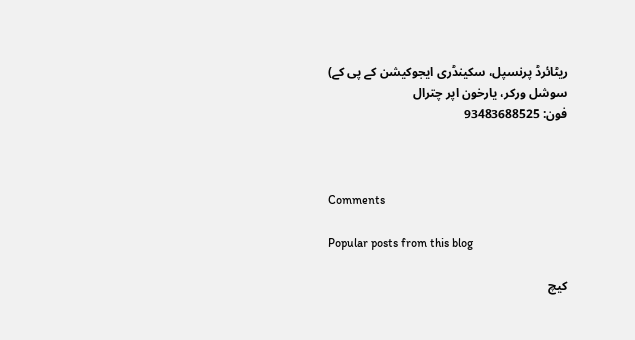ریٹائرڈ پرنسپل، سکینڈری ایجوکیشن کے پی کے)
سوشل ورکر، یارخون اپر چترال
فون: 93483688525



Comments

Popular posts from this blog

کیچ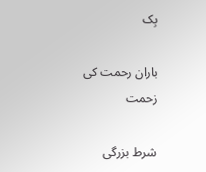بِک

باران رحمت کی زحمت

شرط بزرگی